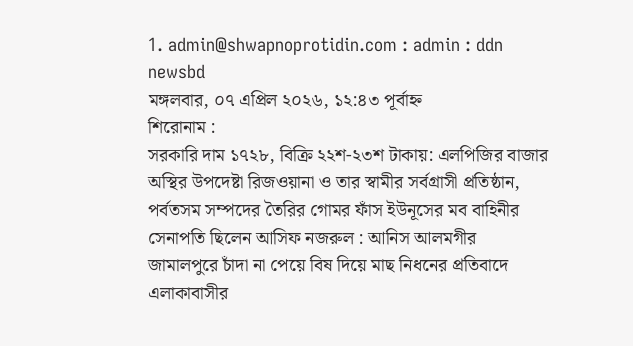1. admin@shwapnoprotidin.com : admin : ddn newsbd
মঙ্গলবার, ০৭ এপ্রিল ২০২৬, ১২:৪৩ পূর্বাহ্ন
শিরোনাম :
সরকারি দাম ১৭২৮, বিক্রি ২২শ-২৩শ টাকায়: এলপিজির বাজার অস্থির উপদেষ্টা রিজওয়ানা ও তার স্বামীর সর্বগ্রাসী প্রতিষ্ঠান, পর্বতসম সম্পদের তৈরির গোমর ফাঁস ইউনূসের মব বাহিনীর সেনাপতি ছিলেন আসিফ নজরুল : আনিস আলমগীর জামালপুরে চাঁদা না পেয়ে বিষ দিয়ে মাছ নিধনের প্রতিবাদে এলাকাবাসীর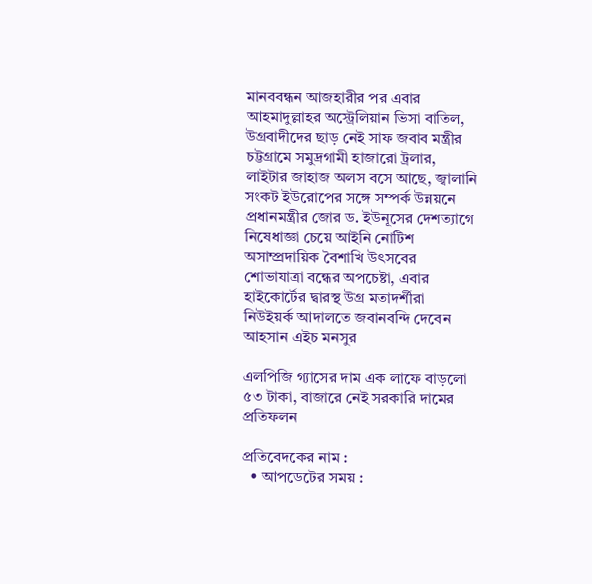মানববন্ধন আজহারীর পর এবার আহমাদুল্লাহর অস্ট্রেলিয়ান ভিসা বাতিল, উগ্রবাদীদের ছাড় নেই সাফ জবাব মন্ত্রীর চট্টগ্রামে সমুদ্রগামী হাজারো ট্রলার, লাইটার জাহাজ অলস বসে আছে, জ্বালানি সংকট ইউরোপের সঙ্গে সম্পর্ক উন্নয়নে প্রধানমন্ত্রীর জোর ড. ইউনূসের দেশত্যাগে নিষেধাজ্ঞা চেয়ে আইনি নোটিশ অসাম্প্রদায়িক বৈশাখি উৎসবের শোভাযাত্রা বন্ধের অপচেষ্টা, এবার হাইকোর্টের দ্বারস্থ উগ্র মতাদর্শীরা নিউইয়র্ক আদালতে জবানবন্দি দেবেন আহসান এইচ মনসুর

এলপিজি গ্যাসের দাম এক লাফে বাড়লো ৫৩ টাকা, বাজারে নেই সরকারি দামের প্রতিফলন

প্রতিবেদকের নাম :
  • আপডেটের সময় :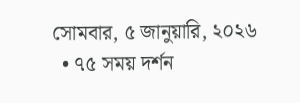সোমবার, ৫ জানুয়ারি, ২০২৬
  • ৭৫ সময় দর্শন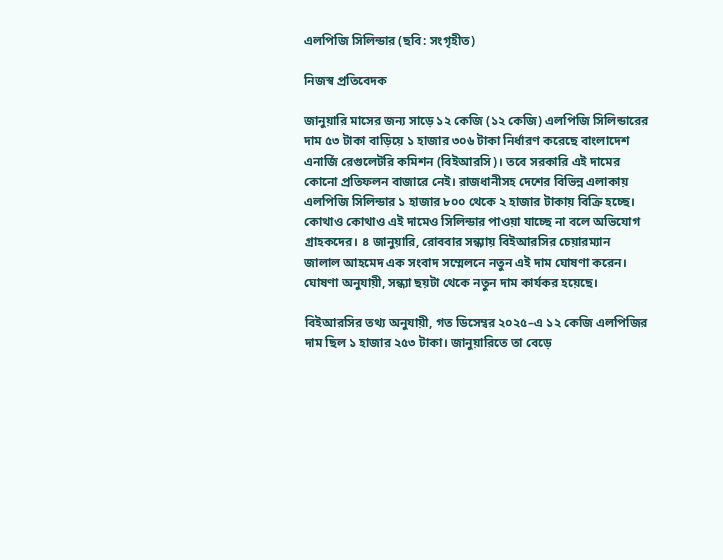এলপিজি সিলিন্ডার (ছবি: সংগৃহীত)

নিজস্ব প্রতিবেদক

জানুয়ারি মাসের জন্য সাড়ে ১২ কেজি (১২ কেজি) এলপিজি সিলিন্ডারের দাম ৫৩ টাকা বাড়িয়ে ১ হাজার ৩০৬ টাকা নির্ধারণ করেছে বাংলাদেশ এনার্জি রেগুলেটরি কমিশন (বিইআরসি)। তবে সরকারি এই দামের কোনো প্রতিফলন বাজারে নেই। রাজধানীসহ দেশের বিভিন্ন এলাকায় এলপিজি সিলিন্ডার ১ হাজার ৮০০ থেকে ২ হাজার টাকায় বিক্রি হচ্ছে। কোথাও কোথাও এই দামেও সিলিন্ডার পাওয়া যাচ্ছে না বলে অভিযোগ গ্রাহকদের। ৪ জানুয়ারি, রোববার সন্ধ্যায় বিইআরসির চেয়ারম্যান জালাল আহমেদ এক সংবাদ সম্মেলনে নতুন এই দাম ঘোষণা করেন। ঘোষণা অনুযায়ী, সন্ধ্যা ছয়টা থেকে নতুন দাম কার্যকর হয়েছে।

বিইআরসির তথ্য অনুযায়ী, গত ডিসেম্বর ২০২৫–এ ১২ কেজি এলপিজির দাম ছিল ১ হাজার ২৫৩ টাকা। জানুয়ারিতে তা বেড়ে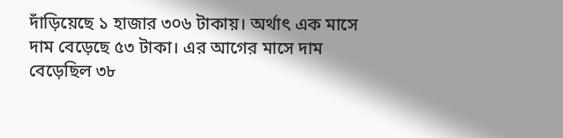দাঁড়িয়েছে ১ হাজার ৩০৬ টাকায়। অর্থাৎ এক মাসে দাম বেড়েছে ৫৩ টাকা। এর আগের মাসে দাম বেড়েছিল ৩৮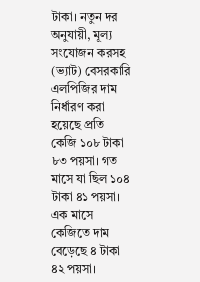টাকা। নতুন দর অনুযায়ী, মূল্য সংযোজন করসহ (ভ্যাট) বেসরকারি এলপিজির দাম নির্ধারণ করা হয়েছে প্রতি কেজি ১০৮ টাকা ৮৩ পয়সা। গত মাসে যা ছিল ১০৪ টাকা ৪১ পয়সা। এক মাসে কেজিতে দাম বেড়েছে ৪ টাকা ৪২ পয়সা।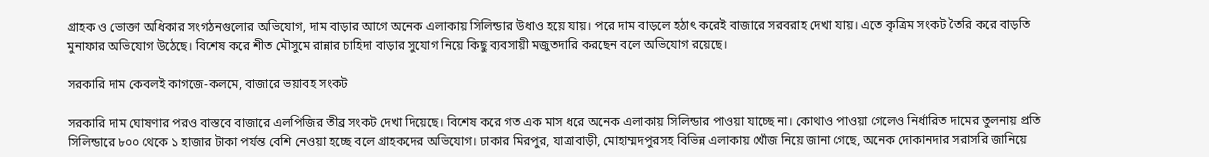গ্রাহক ও ভোক্তা অধিকার সংগঠনগুলোর অভিযোগ, দাম বাড়ার আগে অনেক এলাকায় সিলিন্ডার উধাও হয়ে যায়। পরে দাম বাড়লে হঠাৎ করেই বাজারে সরবরাহ দেখা যায়। এতে কৃত্রিম সংকট তৈরি করে বাড়তি মুনাফার অভিযোগ উঠেছে। বিশেষ করে শীত মৌসুমে রান্নার চাহিদা বাড়ার সুযোগ নিয়ে কিছু ব্যবসায়ী মজুতদারি করছেন বলে অভিযোগ রয়েছে।

সরকারি দাম কেবলই কাগজে-কলমে, বাজারে ভয়াবহ সংকট

সরকারি দাম ঘোষণার পরও বাস্তবে বাজারে এলপিজির তীব্র সংকট দেখা দিয়েছে। বিশেষ করে গত এক মাস ধরে অনেক এলাকায় সিলিন্ডার পাওয়া যাচ্ছে না। কোথাও পাওয়া গেলেও নির্ধারিত দামের তুলনায় প্রতি সিলিন্ডারে ৮০০ থেকে ১ হাজার টাকা পর্যন্ত বেশি নেওয়া হচ্ছে বলে গ্রাহকদের অভিযোগ। ঢাকার মিরপুর, যাত্রাবাড়ী, মোহাম্মদপুরসহ বিভিন্ন এলাকায় খোঁজ নিয়ে জানা গেছে, অনেক দোকানদার সরাসরি জানিয়ে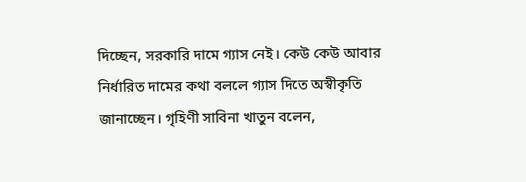দিচ্ছেন, সরকারি দামে গ্যাস নেই। কেউ কেউ আবার নির্ধারিত দামের কথা বললে গ্যাস দিতে অস্বীকৃতি জানাচ্ছেন। গৃহিণী সাবিনা খাতুন বলেন,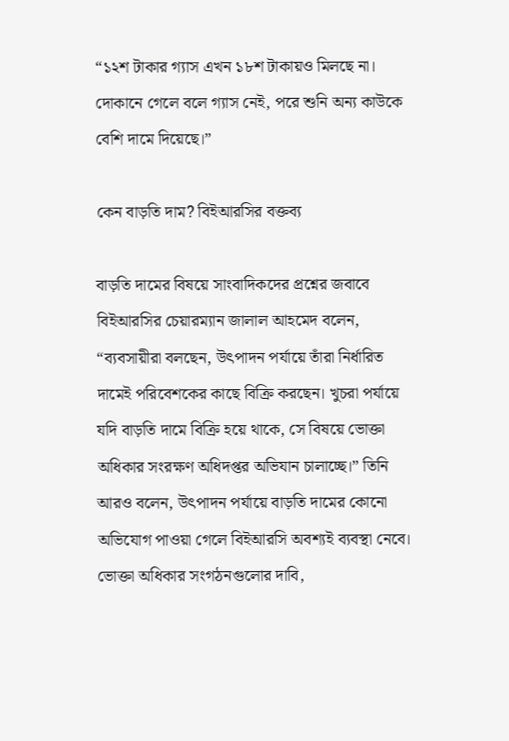“১২শ টাকার গ্যাস এখন ১৮শ টাকায়ও মিলছে না। দোকানে গেলে বলে গ্যাস নেই, পরে শুনি অন্য কাউকে বেশি দামে দিয়েছে।”

কেন বাড়তি দাম? বিইআরসির বক্তব্য

বাড়তি দামের বিষয়ে সাংবাদিকদের প্রশ্নের জবাবে বিইআরসির চেয়ারম্যান জালাল আহমেদ বলেন, “ব্যবসায়ীরা বলছেন, উৎপাদন পর্যায়ে তাঁরা নির্ধারিত দামেই পরিবেশকের কাছে বিক্রি করছেন। খুচরা পর্যায়ে যদি বাড়তি দামে বিক্রি হয়ে থাকে, সে বিষয়ে ভোক্তা অধিকার সংরক্ষণ অধিদপ্তর অভিযান চালাচ্ছে।” তিনি আরও বলেন, উৎপাদন পর্যায়ে বাড়তি দামের কোনো অভিযোগ পাওয়া গেলে বিইআরসি অবশ্যই ব্যবস্থা নেবে। ভোক্তা অধিকার সংগঠনগুলোর দাবি,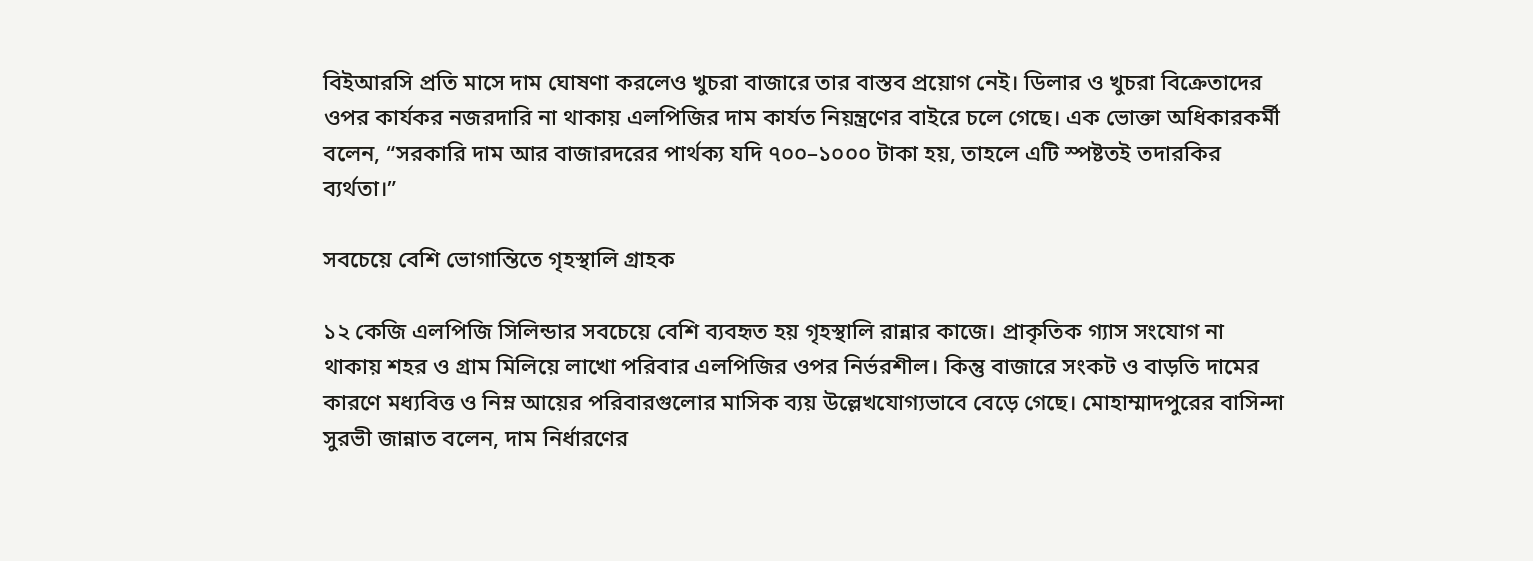বিইআরসি প্রতি মাসে দাম ঘোষণা করলেও খুচরা বাজারে তার বাস্তব প্রয়োগ নেই। ডিলার ও খুচরা বিক্রেতাদের ওপর কার্যকর নজরদারি না থাকায় এলপিজির দাম কার্যত নিয়ন্ত্রণের বাইরে চলে গেছে। এক ভোক্তা অধিকারকর্মী বলেন, “সরকারি দাম আর বাজারদরের পার্থক্য যদি ৭০০–১০০০ টাকা হয়, তাহলে এটি স্পষ্টতই তদারকির ব্যর্থতা।”

সবচেয়ে বেশি ভোগান্তিতে গৃহস্থালি গ্রাহক

১২ কেজি এলপিজি সিলিন্ডার সবচেয়ে বেশি ব্যবহৃত হয় গৃহস্থালি রান্নার কাজে। প্রাকৃতিক গ্যাস সংযোগ না থাকায় শহর ও গ্রাম মিলিয়ে লাখো পরিবার এলপিজির ওপর নির্ভরশীল। কিন্তু বাজারে সংকট ও বাড়তি দামের কারণে মধ্যবিত্ত ও নিম্ন আয়ের পরিবারগুলোর মাসিক ব্যয় উল্লেখযোগ্যভাবে বেড়ে গেছে। মোহাম্মাদপুরের বাসিন্দা সুরভী জান্নাত বলেন, দাম নির্ধারণের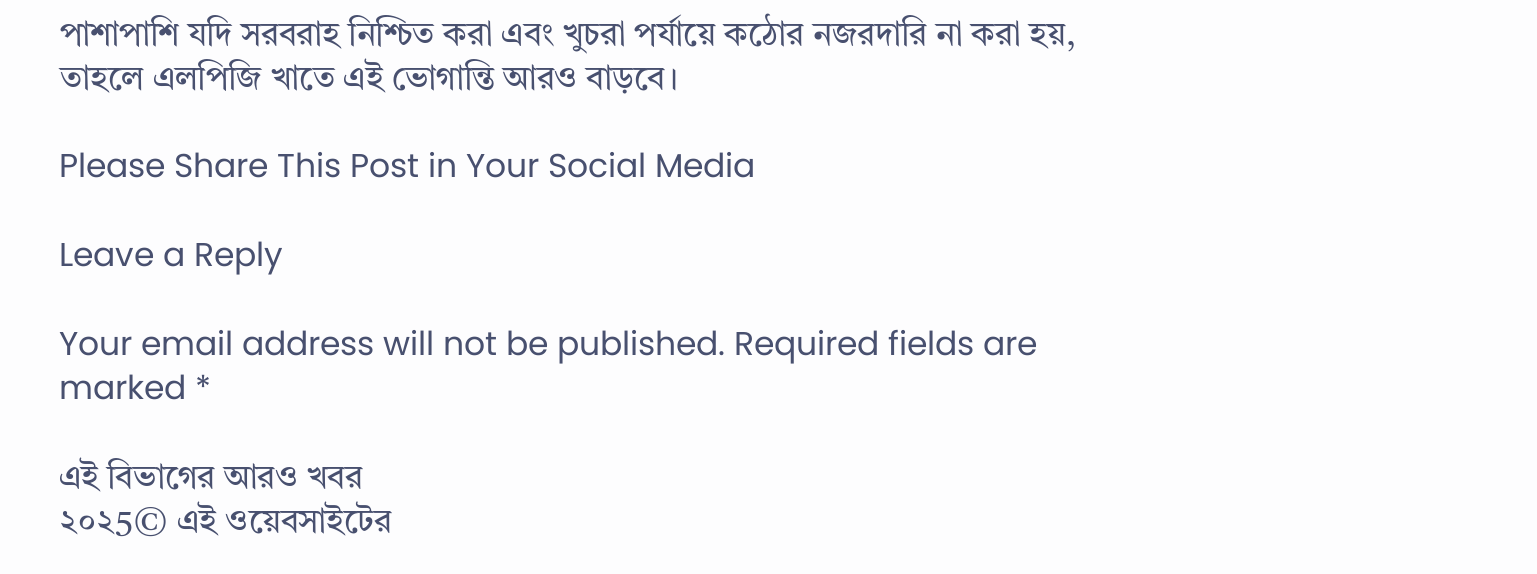পাশাপাশি যদি সরবরাহ নিশ্চিত করা এবং খুচরা পর্যায়ে কঠোর নজরদারি না করা হয়, তাহলে এলপিজি খাতে এই ভোগান্তি আরও বাড়বে।

Please Share This Post in Your Social Media

Leave a Reply

Your email address will not be published. Required fields are marked *

এই বিভাগের আরও খবর
২০২5© এই ওয়েবসাইটের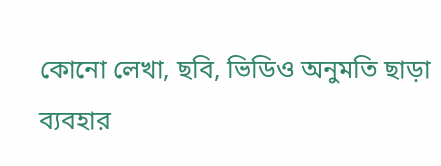কোনো লেখা, ছবি, ভিডিও অনুমতি ছাড়া ব্যবহার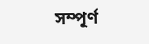সম্পূর্ণ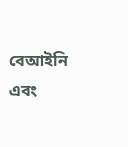বেআইনি এবং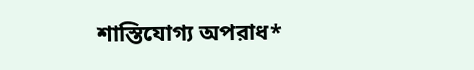শাস্তিযোগ্য অপরাধ*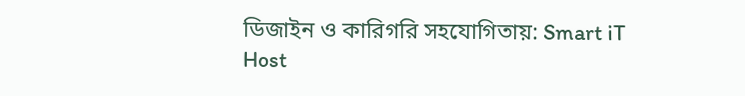ডিজাইন ও কারিগরি সহযোগিতায়: Smart iT Host